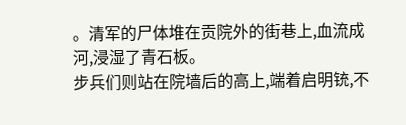。清军的尸体堆在贡院外的街巷上,血流成河,浸湿了青石板。
步兵们则站在院墙后的高上,端着启明铳,不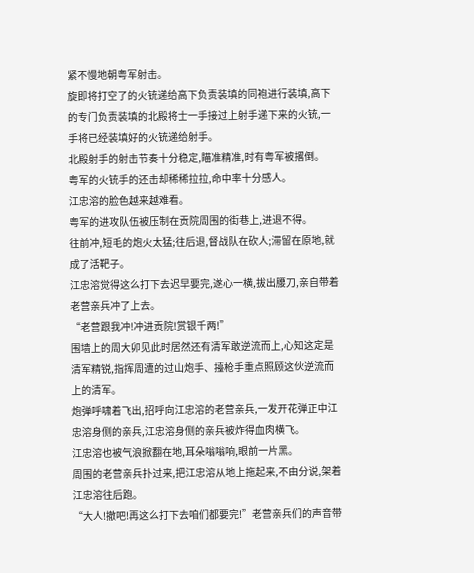紧不慢地朝粤军射击。
旋即将打空了的火铳递给高下负责装填的同袍进行装填,高下的专门负责装填的北殿将士一手接过上射手递下来的火铳,一手将已经装填好的火铳递给射手。
北殿射手的射击节奏十分稳定,瞄准精准,时有粤军被撂倒。
粤军的火铳手的还击却稀稀拉拉,命中率十分感人。
江忠溶的脸色越来越难看。
粤军的进攻队伍被压制在贡院周围的街巷上,进退不得。
往前冲,短毛的炮火太猛;往后退,督战队在砍人;滞留在原地,就成了活靶子。
江忠溶觉得这么打下去迟早要完,遂心一横,拔出腰刀,亲自带着老营亲兵冲了上去。
“老营跟我冲!冲进贡院!赏银千两!”
围墙上的周大卯见此时居然还有清军敢逆流而上,心知这定是清军精锐,指挥周遭的过山炮手、擡枪手重点照顾这伙逆流而上的清军。
炮弹呼啸着飞出,招呼向江忠溶的老营亲兵,一发开花弹正中江忠溶身侧的亲兵,江忠溶身侧的亲兵被炸得血肉横飞。
江忠溶也被气浪掀翻在地,耳朵嗡嗡响,眼前一片黑。
周围的老营亲兵扑过来,把江忠溶从地上拖起来,不由分说,架着江忠溶往后跑。
“大人!撤吧!再这么打下去咱们都要完!”老营亲兵们的声音带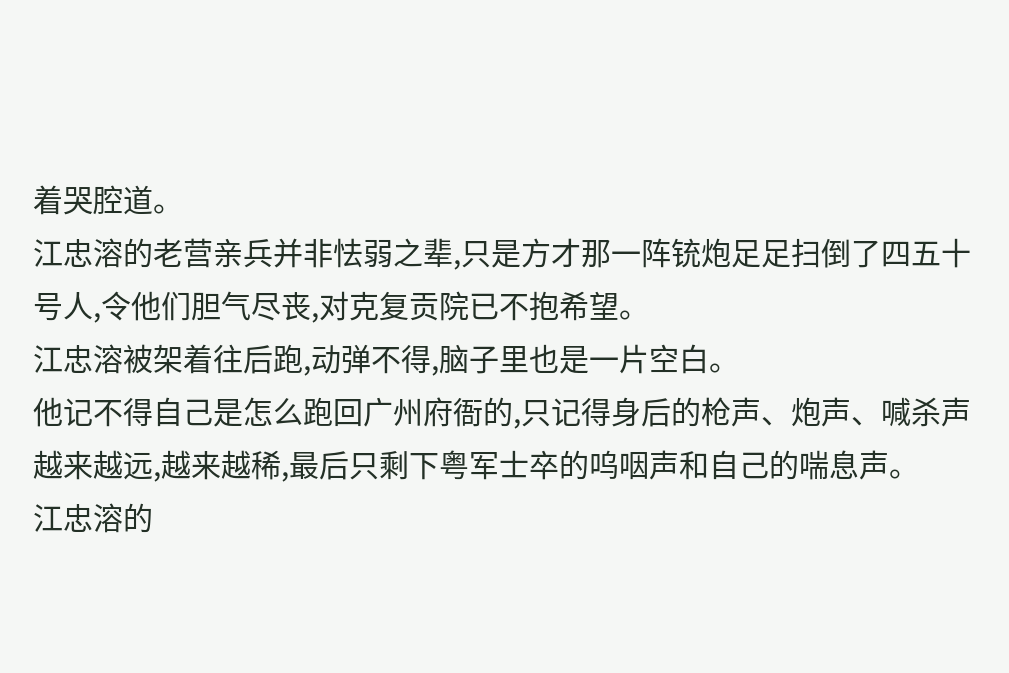着哭腔道。
江忠溶的老营亲兵并非怯弱之辈,只是方才那一阵铳炮足足扫倒了四五十号人,令他们胆气尽丧,对克复贡院已不抱希望。
江忠溶被架着往后跑,动弹不得,脑子里也是一片空白。
他记不得自己是怎么跑回广州府衙的,只记得身后的枪声、炮声、喊杀声越来越远,越来越稀,最后只剩下粤军士卒的呜咽声和自己的喘息声。
江忠溶的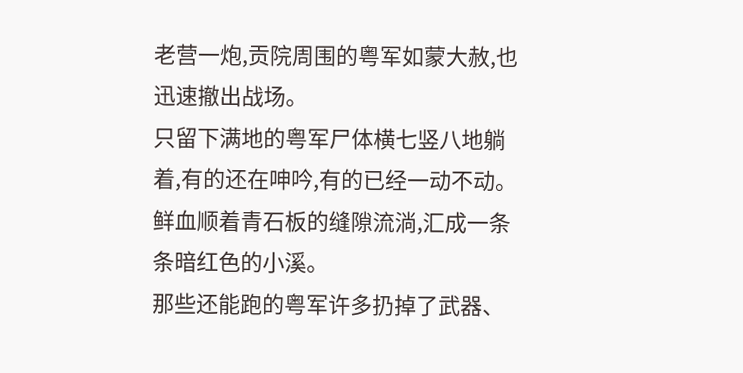老营一炮,贡院周围的粤军如蒙大赦,也迅速撤出战场。
只留下满地的粤军尸体横七竖八地躺着,有的还在呻吟,有的已经一动不动。
鲜血顺着青石板的缝隙流淌,汇成一条条暗红色的小溪。
那些还能跑的粤军许多扔掉了武器、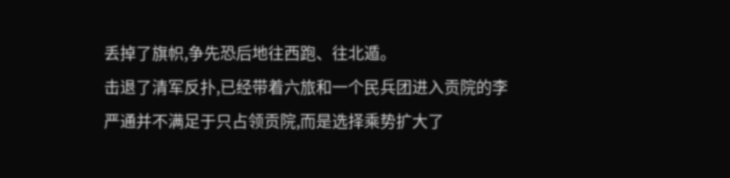丢掉了旗帜,争先恐后地往西跑、往北遁。
击退了清军反扑,已经带着六旅和一个民兵团进入贡院的李严通并不满足于只占领贡院,而是选择乘势扩大了